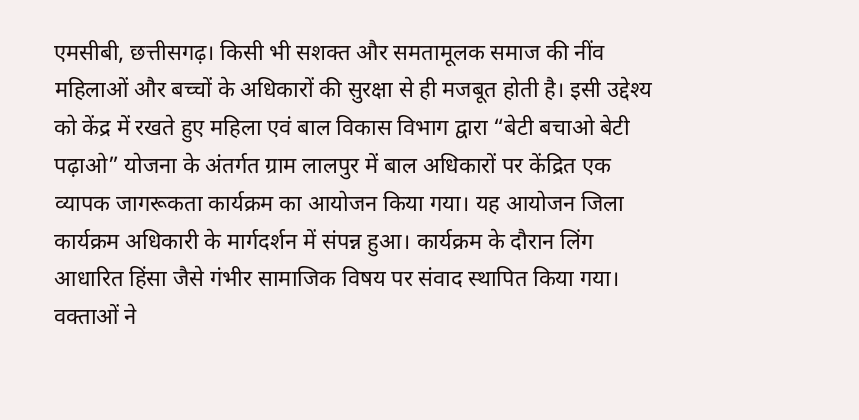एमसीबी, छत्तीसगढ़। किसी भी सशक्त और समतामूलक समाज की नींव महिलाओं और बच्चों के अधिकारों की सुरक्षा से ही मजबूत होती है। इसी उद्देश्य को केंद्र में रखते हुए महिला एवं बाल विकास विभाग द्वारा “बेटी बचाओ बेटी पढ़ाओ” योजना के अंतर्गत ग्राम लालपुर में बाल अधिकारों पर केंद्रित एक व्यापक जागरूकता कार्यक्रम का आयोजन किया गया। यह आयोजन जिला कार्यक्रम अधिकारी के मार्गदर्शन में संपन्न हुआ। कार्यक्रम के दौरान लिंग आधारित हिंसा जैसे गंभीर सामाजिक विषय पर संवाद स्थापित किया गया। वक्ताओं ने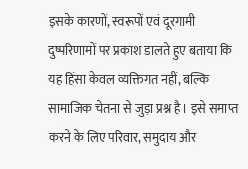इसके कारणों, स्वरूपों एवं दूरगामी दुष्परिणामों पर प्रकाश डालते हुए बताया कि यह हिंसा केवल व्यक्तिगत नहीं, बल्कि सामाजिक चेतना से जुड़ा प्रश्न है। इसे समाप्त करने के लिए परिवार, समुदाय और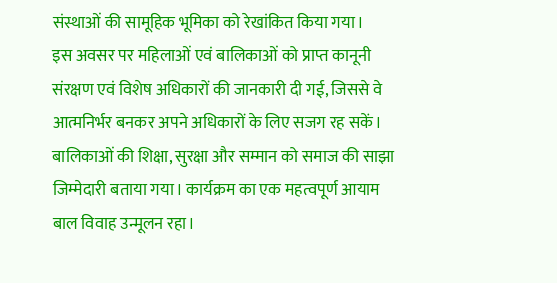संस्थाओं की सामूहिक भूमिका को रेखांकित किया गया।
इस अवसर पर महिलाओं एवं बालिकाओं को प्राप्त कानूनी संरक्षण एवं विशेष अधिकारों की जानकारी दी गई, जिससे वे आत्मनिर्भर बनकर अपने अधिकारों के लिए सजग रह सकें। बालिकाओं की शिक्षा, सुरक्षा और सम्मान को समाज की साझा जिम्मेदारी बताया गया। कार्यक्रम का एक महत्वपूर्ण आयाम बाल विवाह उन्मूलन रहा।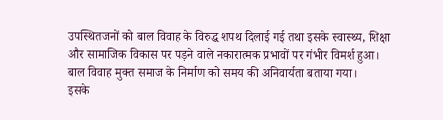उपस्थितजनों को बाल विवाह के विरुद्ध शपथ दिलाई गई तथा इसके स्वास्थ्य, शिक्षा और सामाजिक विकास पर पड़ने वाले नकारात्मक प्रभावों पर गंभीर विमर्श हुआ। बाल विवाह मुक्त समाज के निर्माण को समय की अनिवार्यता बताया गया।
इसके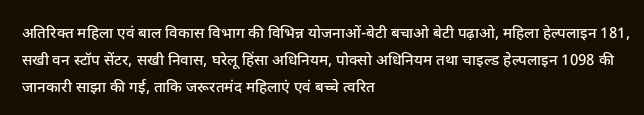अतिरिक्त महिला एवं बाल विकास विभाग की विभिन्न योजनाओं-बेटी बचाओ बेटी पढ़ाओ, महिला हेल्पलाइन 181, सखी वन स्टॉप सेंटर, सखी निवास, घरेलू हिंसा अधिनियम, पोक्सो अधिनियम तथा चाइल्ड हेल्पलाइन 1098 की जानकारी साझा की गई, ताकि जरूरतमंद महिलाएं एवं बच्चे त्वरित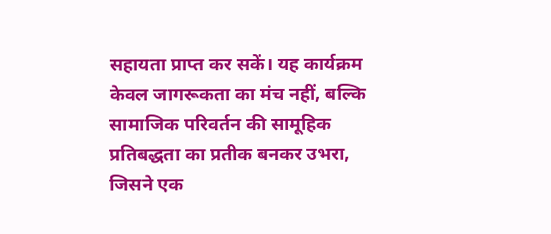सहायता प्राप्त कर सकें। यह कार्यक्रम केवल जागरूकता का मंच नहीं, बल्कि सामाजिक परिवर्तन की सामूहिक प्रतिबद्धता का प्रतीक बनकर उभरा, जिसने एक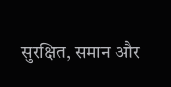सुरक्षित, समान और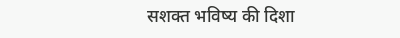सशक्त भविष्य की दिशा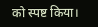को स्पष्ट किया।